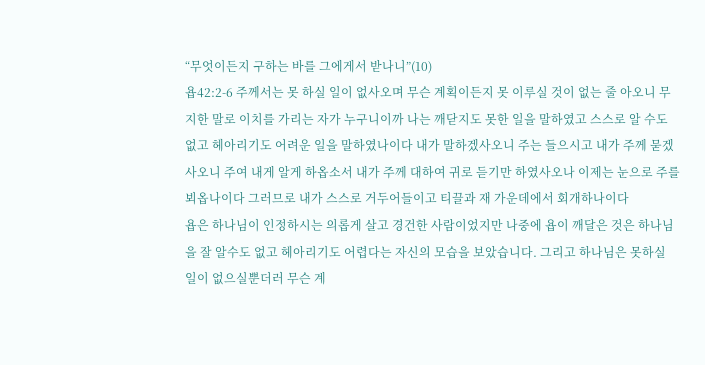“무엇이든지 구하는 바를 그에게서 받나니”(10)
욥42:2-6 주께서는 못 하실 일이 없사오며 무슨 계획이든지 못 이루실 것이 없는 줄 아오니 무지한 말로 이치를 가리는 자가 누구니이까 나는 깨닫지도 못한 일을 말하였고 스스로 알 수도 없고 헤아리기도 어려운 일을 말하였나이다 내가 말하겠사오니 주는 들으시고 내가 주께 묻겠사오니 주여 내게 알게 하옵소서 내가 주께 대하여 귀로 듣기만 하였사오나 이제는 눈으로 주를 뵈옵나이다 그러므로 내가 스스로 거두어들이고 티끌과 재 가운데에서 회개하나이다
욥은 하나님이 인정하시는 의롭게 살고 경건한 사람이었지만 나중에 욥이 깨달은 것은 하나님을 잘 알수도 없고 헤아리기도 어렵다는 자신의 모습을 보았습니다. 그리고 하나님은 못하실 일이 없으실뿐더러 무슨 계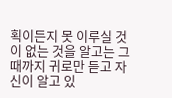획이든지 못 이루실 것이 없는 것을 알고는 그때까지 귀로만 듣고 자신이 알고 있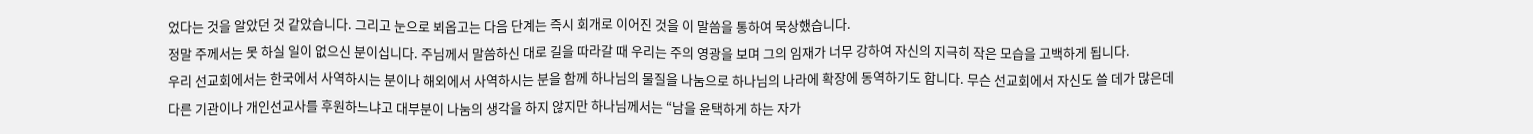었다는 것을 알았던 것 같았습니다. 그리고 눈으로 뵈옵고는 다음 단계는 즉시 회개로 이어진 것을 이 말씀을 통하여 묵상했습니다.
정말 주께서는 못 하실 일이 없으신 분이십니다. 주님께서 말씀하신 대로 길을 따라갈 때 우리는 주의 영광을 보며 그의 임재가 너무 강하여 자신의 지극히 작은 모습을 고백하게 됩니다.
우리 선교회에서는 한국에서 사역하시는 분이나 해외에서 사역하시는 분을 함께 하나님의 물질을 나눔으로 하나님의 나라에 확장에 동역하기도 합니다. 무슨 선교회에서 자신도 쓸 데가 많은데 다른 기관이나 개인선교사를 후원하느냐고 대부분이 나눔의 생각을 하지 않지만 하나님께서는 “남을 윤택하게 하는 자가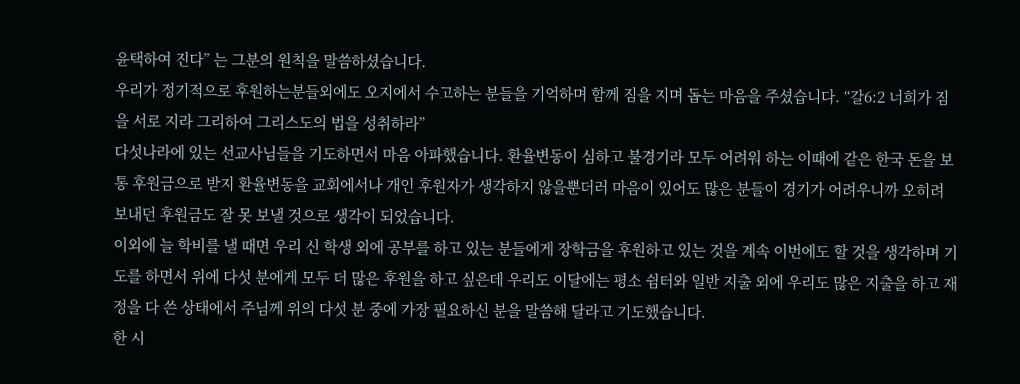윤택하여 진다” 는 그분의 원칙을 말씀하셨습니다.
우리가 정기적으로 후원하는분들외에도 오지에서 수고하는 분들을 기억하며 함께 짐을 지며 돕는 마음을 주셨습니다. “갈6:2 너희가 짐을 서로 지라 그리하여 그리스도의 법을 성취하라”
다섯나라에 있는 선교사님들을 기도하면서 마음 아파했습니다. 환율변동이 심하고 불경기라 모두 어려워 하는 이때에 같은 한국 돈을 보통 후원금으로 받지 환율변동을 교회에서나 개인 후원자가 생각하지 않을뿐더러 마음이 있어도 많은 분들이 경기가 어려우니까 오히려 보내던 후원금도 잘 못 보낼 것으로 생각이 되었습니다.
이외에 늘 학비를 낼 때면 우리 신 학생 외에 공부를 하고 있는 분들에게 장학금을 후원하고 있는 것을 계속 이번에도 할 것을 생각하며 기도를 하면서 위에 다섯 분에게 모두 더 많은 후원을 하고 싶은데 우리도 이달에는 평소 쉼터와 일반 지출 외에 우리도 많은 지출을 하고 재정을 다 쓴 상태에서 주님께 위의 다섯 분 중에 가장 필요하신 분을 말씀해 달라고 기도했습니다.
한 시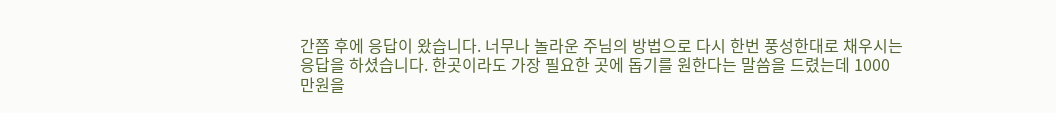간쯤 후에 응답이 왔습니다. 너무나 놀라운 주님의 방법으로 다시 한번 풍성한대로 채우시는 응답을 하셨습니다. 한곳이라도 가장 필요한 곳에 돕기를 원한다는 말씀을 드렸는데 1000 만원을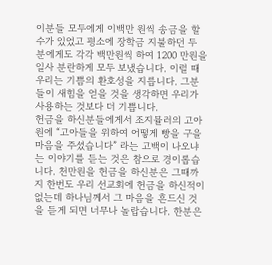이분들 모두에게 이백만 원씩 송금을 할 수가 있었고 평소에 장학금 지불하던 두 분에게도 각각 백만원씩 하여 1200 만원을 일사 분란하게 모두 보냈습니다. 이럴 때 우리는 기쁨의 환호성을 지릅니다. 그분들이 새힘을 얻을 것을 생각하면 우리가 사용하는 것보다 더 기쁩니다.
헌금을 하신분들에게서 조지뮬러의 고아원에 “고아들을 위하여 어떻게 빵을 구을 마음을 주셨습니다” 라는 고백이 나오냐는 이야기를 듣는 것은 참으로 경이롭습니다. 천만원을 헌금을 하신분은 그때까지 한번도 우리 선교회에 헌금을 하신적이 없는데 하나님께서 그 마음을 흔드신 것을 듣게 되면 너무나 놀랍습니다. 한분은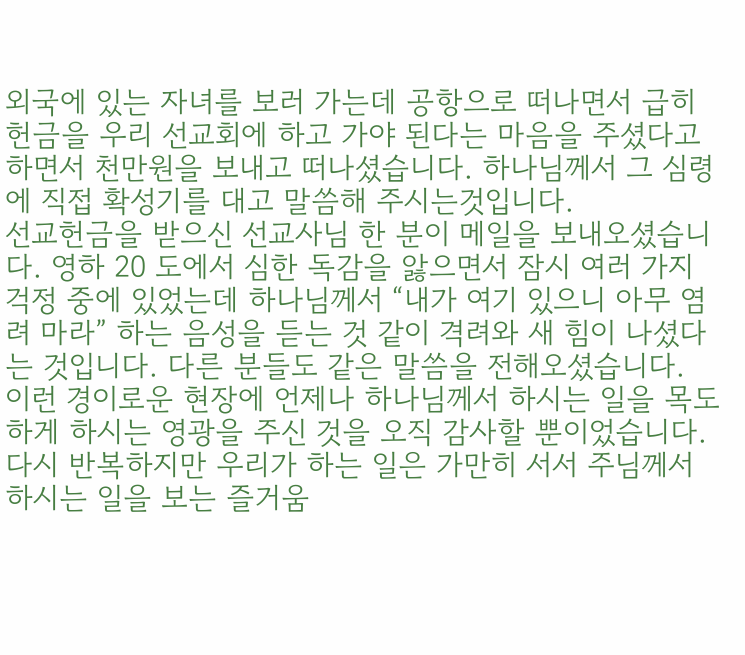외국에 있는 자녀를 보러 가는데 공항으로 떠나면서 급히 헌금을 우리 선교회에 하고 가야 된다는 마음을 주셨다고 하면서 천만원을 보내고 떠나셨습니다. 하나님께서 그 심령에 직접 확성기를 대고 말씀해 주시는것입니다.
선교헌금을 받으신 선교사님 한 분이 메일을 보내오셨습니다. 영하 20 도에서 심한 독감을 앓으면서 잠시 여러 가지 걱정 중에 있었는데 하나님께서 “내가 여기 있으니 아무 염려 마라” 하는 음성을 듣는 것 같이 격려와 새 힘이 나셨다는 것입니다. 다른 분들도 같은 말씀을 전해오셨습니다.
이런 경이로운 현장에 언제나 하나님께서 하시는 일을 목도하게 하시는 영광을 주신 것을 오직 감사할 뿐이었습니다. 다시 반복하지만 우리가 하는 일은 가만히 서서 주님께서 하시는 일을 보는 즐거움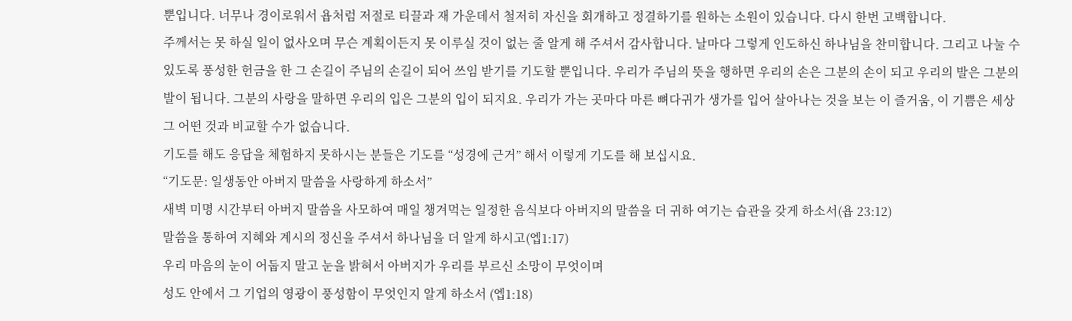뿐입니다. 너무나 경이로워서 욥처럼 저절로 티끌과 재 가운데서 철저히 자신을 회개하고 정결하기를 원하는 소원이 있습니다. 다시 한번 고백합니다.
주께서는 못 하실 일이 없사오며 무슨 계획이든지 못 이루실 것이 없는 줄 알게 해 주셔서 감사합니다. 날마다 그렇게 인도하신 하나님을 찬미합니다. 그리고 나눌 수 있도록 풍성한 헌금을 한 그 손길이 주님의 손길이 되어 쓰임 받기를 기도할 뿐입니다. 우리가 주님의 뜻을 행하면 우리의 손은 그분의 손이 되고 우리의 발은 그분의 발이 됩니다. 그분의 사랑을 말하면 우리의 입은 그분의 입이 되지요. 우리가 가는 곳마다 마른 뼈다귀가 생가를 입어 살아나는 것을 보는 이 즐거움, 이 기쁨은 세상 그 어떤 것과 비교할 수가 없습니다.
기도를 해도 응답을 체험하지 못하시는 분들은 기도를 “성경에 근거” 해서 이렇게 기도를 해 보십시요.
“기도문: 일생동안 아버지 말씀을 사랑하게 하소서”
새벽 미명 시간부터 아버지 말씀을 사모하여 매일 챙겨먹는 일정한 음식보다 아버지의 말씀을 더 귀하 여기는 습관을 갖게 하소서(욥 23:12)
말씀을 통하여 지혜와 계시의 정신을 주셔서 하나님을 더 알게 하시고(엡1:17)
우리 마음의 눈이 어둡지 말고 눈을 밝혀서 아버지가 우리를 부르신 소망이 무엇이며
성도 안에서 그 기업의 영광이 풍성함이 무엇인지 알게 하소서 (엡1:18)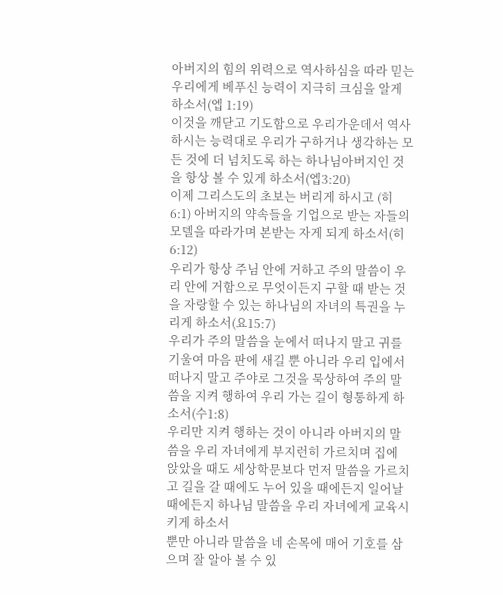아버지의 힘의 위력으로 역사하심을 따라 믿는 우리에게 베푸신 능력이 지극히 크심을 알게 하소서(엡 1:19)
이것을 깨닫고 기도함으로 우리가운데서 역사하시는 능력대로 우리가 구하거나 생각하는 모든 것에 더 넘치도록 하는 하나님아버지인 것을 항상 볼 수 있게 하소서(엡3:20)
이제 그리스도의 초보는 버리게 하시고 (히6:1) 아버지의 약속들을 기업으로 받는 자들의 모델을 따라가며 본받는 자게 되게 하소서(히6:12)
우리가 항상 주님 안에 거하고 주의 말씀이 우리 안에 거함으로 무엇이든지 구할 때 받는 것을 자랑할 수 있는 하나님의 자녀의 특권을 누리게 하소서(요15:7)
우리가 주의 말씀을 눈에서 떠나지 말고 귀를 기울여 마음 판에 새길 뿐 아니라 우리 입에서 떠나지 말고 주야로 그것을 묵상하여 주의 말씀을 지켜 행하여 우리 가는 길이 형통하게 하소서(수1:8)
우리만 지켜 행하는 것이 아니라 아버지의 말씀을 우리 자녀에게 부지런히 가르치며 집에 앉았을 때도 세상학문보다 먼저 말씀을 가르치고 길을 갈 때에도 누어 있을 때에든지 일어날 때에든지 하나님 말씀을 우리 자녀에게 교육시키게 하소서
뿐만 아니라 말씀을 네 손목에 매어 기호를 삼으며 잘 알아 볼 수 있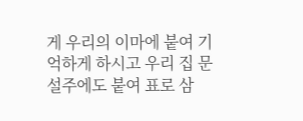게 우리의 이마에 붙여 기억하게 하시고 우리 집 문설주에도 붙여 표로 삼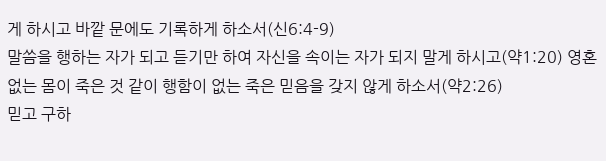게 하시고 바깥 문에도 기록하게 하소서(신6:4-9)
말씀을 행하는 자가 되고 듣기만 하여 자신을 속이는 자가 되지 말게 하시고(약1:20) 영혼 없는 몸이 죽은 것 같이 행함이 없는 죽은 믿음을 갖지 않게 하소서(약2:26)
믿고 구하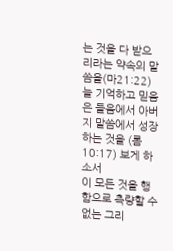는 것을 다 받으리라는 약속의 말씀을(마21:22) 늘 기억하고 믿음은 들음에서 아버지 말씀에서 성장하는 것을 (롬10:17) 보게 하소서
이 모든 것을 행함으로 측량할 수 없는 그리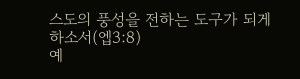스도의 풍성을 전하는 도구가 되게 하소서(엡3:8)
예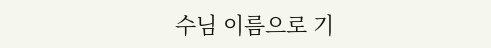수님 이름으로 기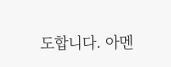도합니다. 아멘